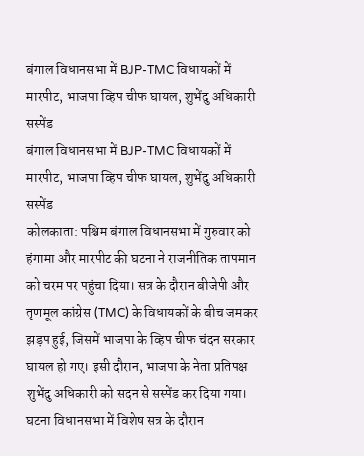बंगाल विधानसभा में BJP-TMC विधायकों में मारपीट, भाजपा व्हिप चीफ घायल, शुभेंदु अधिकारी सस्पेंड
बंगाल विधानसभा में BJP-TMC विधायकों में मारपीट, भाजपा व्हिप चीफ घायल, शुभेंदु अधिकारी सस्पेंड
कोलकाता: पश्चिम बंगाल विधानसभा में गुरुवार को हंगामा और मारपीट की घटना ने राजनीतिक तापमान को चरम पर पहुंचा दिया। सत्र के दौरान बीजेपी और तृणमूल कांग्रेस (TMC) के विधायकों के बीच जमकर झड़प हुई, जिसमें भाजपा के व्हिप चीफ चंदन सरकार घायल हो गए। इसी दौरान, भाजपा के नेता प्रतिपक्ष शुभेंदु अधिकारी को सदन से सस्पेंड कर दिया गया। घटना विधानसभा में विशेष सत्र के दौरान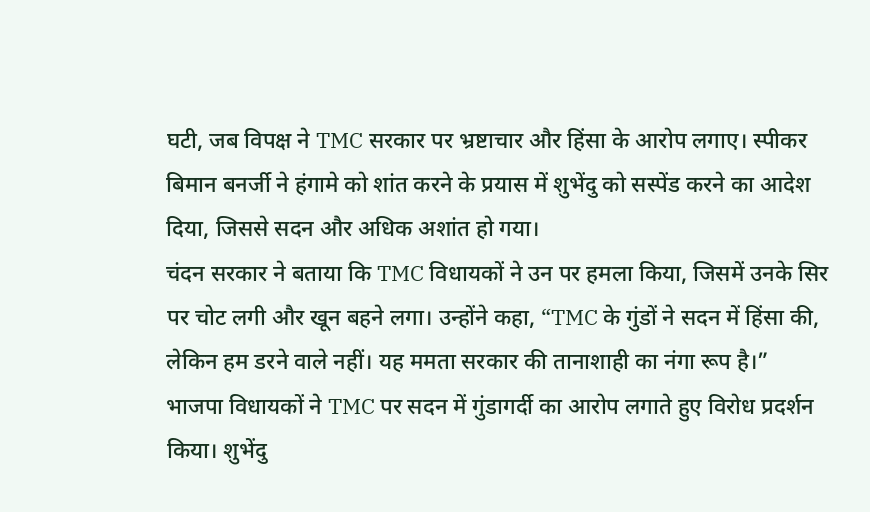घटी, जब विपक्ष ने TMC सरकार पर भ्रष्टाचार और हिंसा के आरोप लगाए। स्पीकर बिमान बनर्जी ने हंगामे को शांत करने के प्रयास में शुभेंदु को सस्पेंड करने का आदेश दिया, जिससे सदन और अधिक अशांत हो गया।
चंदन सरकार ने बताया कि TMC विधायकों ने उन पर हमला किया, जिसमें उनके सिर पर चोट लगी और खून बहने लगा। उन्होंने कहा, “TMC के गुंडों ने सदन में हिंसा की, लेकिन हम डरने वाले नहीं। यह ममता सरकार की तानाशाही का नंगा रूप है।” भाजपा विधायकों ने TMC पर सदन में गुंडागर्दी का आरोप लगाते हुए विरोध प्रदर्शन किया। शुभेंदु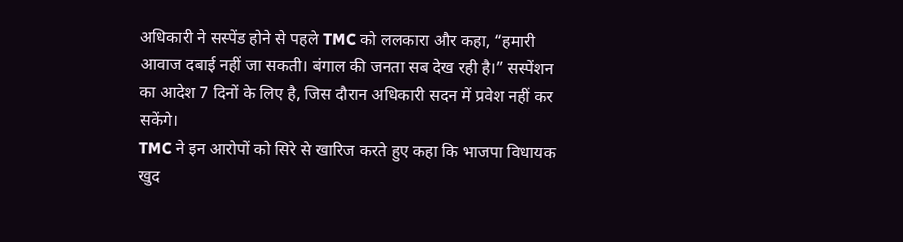अधिकारी ने सस्पेंड होने से पहले TMC को ललकारा और कहा, “हमारी आवाज दबाई नहीं जा सकती। बंगाल की जनता सब देख रही है।” सस्पेंशन का आदेश 7 दिनों के लिए है, जिस दौरान अधिकारी सदन में प्रवेश नहीं कर सकेंगे।
TMC ने इन आरोपों को सिरे से खारिज करते हुए कहा कि भाजपा विधायक खुद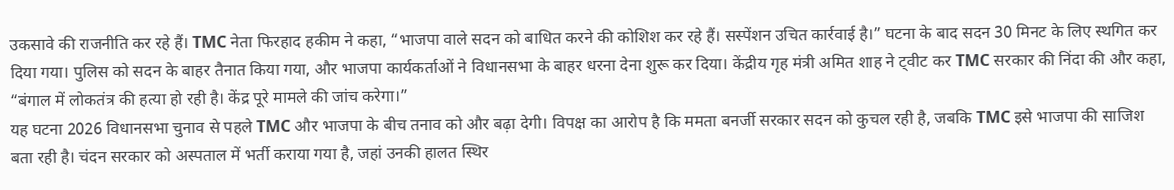उकसावे की राजनीति कर रहे हैं। TMC नेता फिरहाद हकीम ने कहा, “भाजपा वाले सदन को बाधित करने की कोशिश कर रहे हैं। सस्पेंशन उचित कार्रवाई है।” घटना के बाद सदन 30 मिनट के लिए स्थगित कर दिया गया। पुलिस को सदन के बाहर तैनात किया गया, और भाजपा कार्यकर्ताओं ने विधानसभा के बाहर धरना देना शुरू कर दिया। केंद्रीय गृह मंत्री अमित शाह ने ट्वीट कर TMC सरकार की निंदा की और कहा, “बंगाल में लोकतंत्र की हत्या हो रही है। केंद्र पूरे मामले की जांच करेगा।”
यह घटना 2026 विधानसभा चुनाव से पहले TMC और भाजपा के बीच तनाव को और बढ़ा देगी। विपक्ष का आरोप है कि ममता बनर्जी सरकार सदन को कुचल रही है, जबकि TMC इसे भाजपा की साजिश बता रही है। चंदन सरकार को अस्पताल में भर्ती कराया गया है, जहां उनकी हालत स्थिर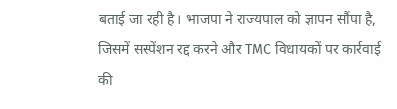बताई जा रही है। भाजपा ने राज्यपाल को ज्ञापन सौंपा है, जिसमें सस्पेंशन रद्द करने और TMC विधायकों पर कार्रवाई की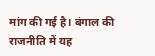मांग की गई है। बंगाल की राजनीति में यह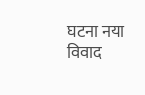घटना नया विवाद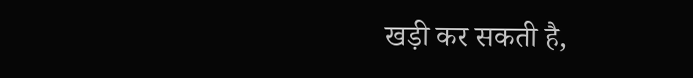खड़ी कर सकती है,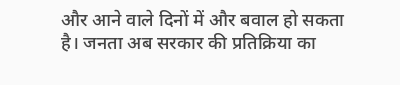और आने वाले दिनों में और बवाल हो सकता है। जनता अब सरकार की प्रतिक्रिया का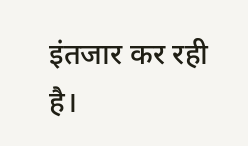इंतजार कर रही है।